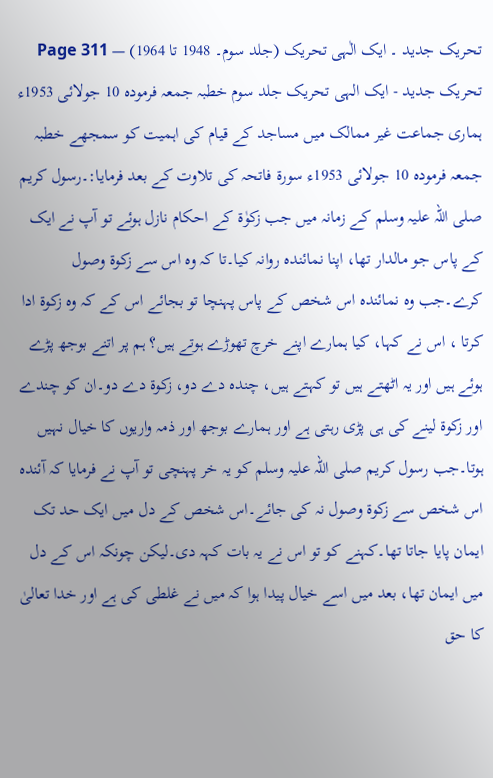تحریک جدید ۔ ایک الٰہی تحریک (جلد سوم۔ 1948 تا 1964) — Page 311
تحریک جدید - ایک الہی تحریک جلد سوم خطبہ جمعہ فرمودہ 10 جولائی 1953ء ہماری جماعت غیر ممالک میں مساجد کے قیام کی اہمیت کو سمجھے خطبہ جمعہ فرمودہ 10 جولائی 1953ء سورۃ فاتحہ کی تلاوت کے بعد فرمایا:۔رسول کریم صلی اللہ علیہ وسلم کے زمانہ میں جب زکوٰۃ کے احکام نازل ہوئے تو آپ نے ایک کے پاس جو مالدار تھا، اپنا نمائندہ روانہ کیا۔تا کہ وہ اس سے زکوۃ وصول کرے۔جب وہ نمائندہ اس شخص کے پاس پہنچا تو بجائے اس کے کہ وہ زکوۃ ادا کرتا ، اس نے کہا، کیا ہمارے اپنے خرچ تھوڑے ہوتے ہیں؟ ہم پر اتنے بوجھ پڑے ہوئے ہیں اور یہ اٹھتے ہیں تو کہتے ہیں، چندہ دے دو، زکوۃ دے دو۔ان کو چندے اور زکوۃ لینے کی ہی پڑی رہتی ہے اور ہمارے بوجھ اور ذمہ واریوں کا خیال نہیں ہوتا۔جب رسول کریم صلی اللہ علیہ وسلم کو یہ خر پہنچی تو آپ نے فرمایا کہ آئندہ اس شخص سے زکوۃ وصول نہ کی جائے۔اس شخص کے دل میں ایک حد تک ایمان پایا جاتا تھا۔کہنے کو تو اس نے یہ بات کہہ دی۔لیکن چونکہ اس کے دل میں ایمان تھا، بعد میں اسے خیال پیدا ہوا کہ میں نے غلطی کی ہے اور خدا تعالیٰ کا حق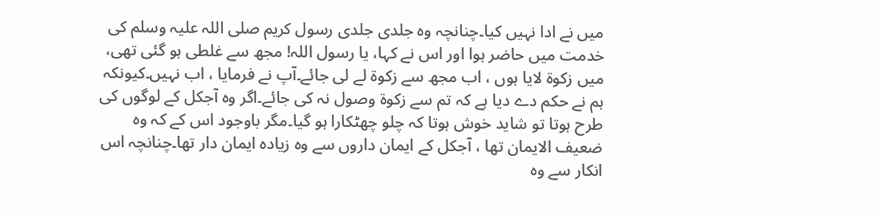میں نے ادا نہیں کیا۔چنانچہ وہ جلدی جلدی رسول کریم صلی اللہ علیہ وسلم کی خدمت میں حاضر ہوا اور اس نے کہا، یا رسول اللہ! مجھ سے غلطی ہو گئی تھی، میں زکوۃ لایا ہوں ، اب مجھ سے زکوۃ لے لی جائے۔آپ نے فرمایا ، اب نہیں۔کیونکہ ہم نے حکم دے دیا ہے کہ تم سے زکوۃ وصول نہ کی جائے۔اگر وہ آجکل کے لوگوں کی طرح ہوتا تو شاید خوش ہوتا کہ چلو چھٹکارا ہو گیا۔مگر باوجود اس کے کہ وہ ضعیف الایمان تھا ، آجکل کے ایمان داروں سے وہ زیادہ ایمان دار تھا۔چنانچہ اس انکار سے وہ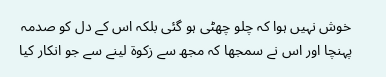خوش نہیں ہوا کہ چلو چھٹی ہو گئی بلکہ اس کے دل کو صدمہ پہنچا اور اس نے سمجھا کہ مجھ سے زکوۃ لینے سے جو انکار کیا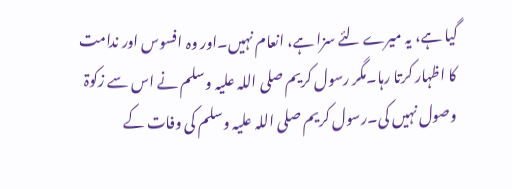گیا ہے، یہ میرے لئے سزا ہے، انعام نہیں۔اور وہ افسوس اور ندامت کا اظہار کرتا رہا۔مگر رسول کریم صلی اللہ علیہ وسلم نے اس سے زکوۃ وصول نہیں کی۔رسول کریم صلی اللہ علیہ وسلم کی وفات کے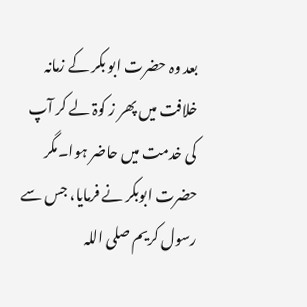بعد وہ حضرت ابو بکر کے زمانہ خلافت میں پھر ز کوۃ لے کر آپ کی خدمت میں حاضر ہوا۔مگر حضرت ابوبکر نے فرمایا، جس سے رسول کریم صلی اللہ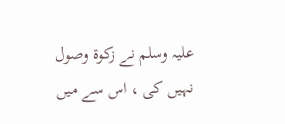علیہ وسلم نے زکوۃ وصول نہیں کی ، اس سے میں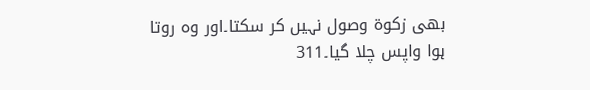بھی زکوۃ وصول نہیں کر سکتا۔اور وہ روتا ہوا واپس چلا گیا۔311